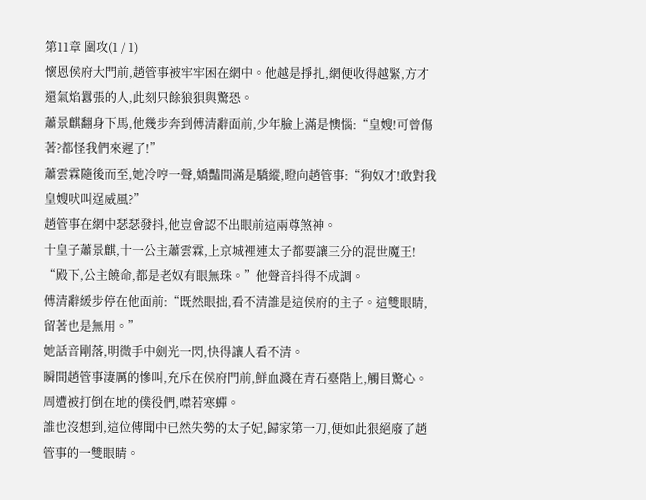第11章 圍攻(1 / 1)
懷恩侯府大門前,趙管事被牢牢困在網中。他越是掙扎,網便收得越緊,方才還氣焰囂張的人,此刻只餘狼狽與驚恐。
蕭景麒翻身下馬,他幾步奔到傅清辭面前,少年臉上滿是懊惱:“皇嫂!可曾傷著?都怪我們來遲了!”
蕭雲霖隨後而至,她冷哼一聲,嬌豔間滿是驕縱,瞪向趙管事:“狗奴才!敢對我皇嫂吠叫逞威風?”
趙管事在網中瑟瑟發抖,他豈會認不出眼前這兩尊煞神。
十皇子蕭景麒,十一公主蕭雲霖,上京城裡連太子都要讓三分的混世魔王!
“殿下,公主饒命,都是老奴有眼無珠。”他聲音抖得不成調。
傅清辭緩步停在他面前:“既然眼拙,看不清誰是這侯府的主子。這雙眼睛,留著也是無用。”
她話音剛落,明微手中劍光一閃,快得讓人看不清。
瞬間趙管事淒厲的慘叫,充斥在侯府門前,鮮血濺在青石臺階上,觸目驚心。
周遭被打倒在地的僕役們,噤若寒蟬。
誰也沒想到,這位傳聞中已然失勢的太子妃,歸家第一刀,便如此狠絕廢了趙管事的一雙眼睛。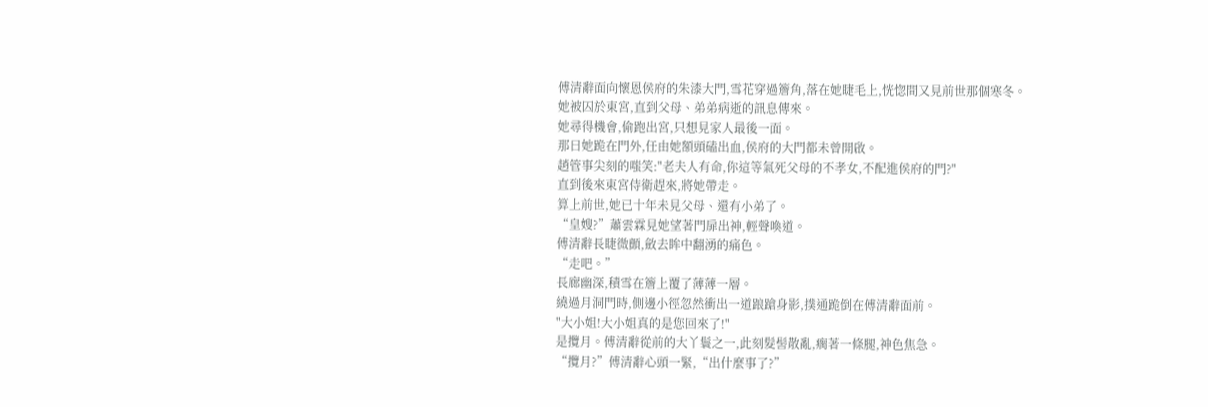傅清辭面向懷恩侯府的朱漆大門,雪花穿過簷角,落在她睫毛上,恍惚間又見前世那個寒冬。
她被囚於東宮,直到父母、弟弟病逝的訊息傳來。
她尋得機會,偷跑出宮,只想見家人最後一面。
那日她跪在門外,任由她額頭磕出血,侯府的大門都未曾開啟。
趙管事尖刻的嗤笑:"老夫人有命,你這等氣死父母的不孝女,不配進侯府的門?"
直到後來東宮侍衛趕來,將她帶走。
算上前世,她已十年未見父母、還有小弟了。
“皇嫂?”蕭雲霖見她望著門扉出神,輕聲喚道。
傅清辭長睫微顫,斂去眸中翻湧的痛色。
“走吧。”
長廊幽深,積雪在簷上覆了薄薄一層。
繞過月洞門時,側邊小徑忽然衝出一道踉蹌身影,撲通跪倒在傅清辭面前。
"大小姐!大小姐真的是您回來了!"
是攬月。傅清辭從前的大丫鬟之一,此刻髮髻散亂,瘸著一條腿,神色焦急。
“攬月?”傅清辭心頭一緊,“出什麼事了?”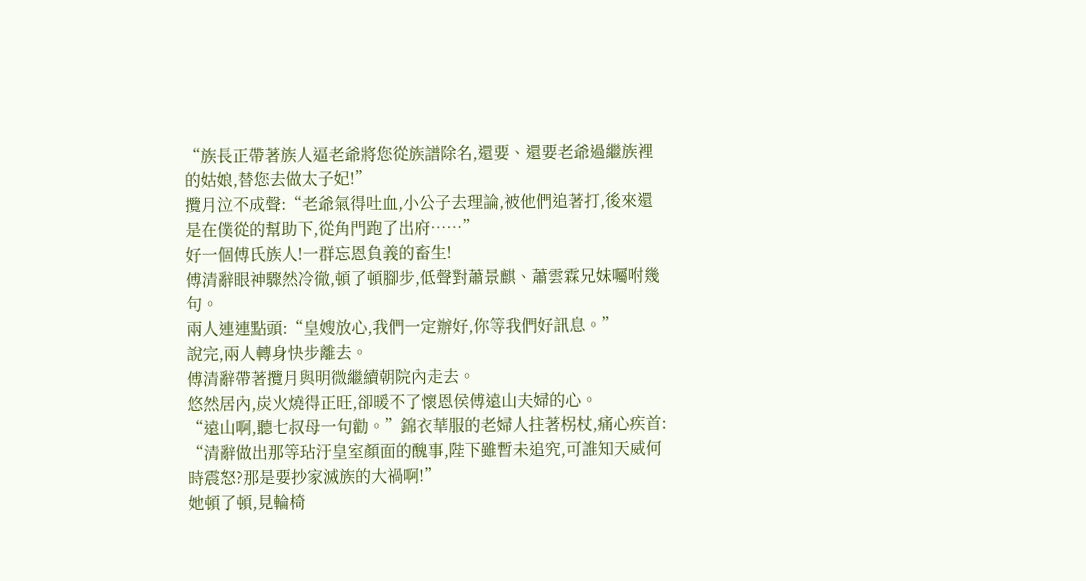“族長正帶著族人逼老爺將您從族譜除名,還要、還要老爺過繼族裡的姑娘,替您去做太子妃!”
攬月泣不成聲:“老爺氣得吐血,小公子去理論,被他們追著打,後來還是在僕從的幫助下,從角門跑了出府……”
好一個傅氏族人!一群忘恩負義的畜生!
傅清辭眼神驟然冷徹,頓了頓腳步,低聲對蕭景麒、蕭雲霖兄妹囑咐幾句。
兩人連連點頭:“皇嫂放心,我們一定辦好,你等我們好訊息。”
說完,兩人轉身快步離去。
傅清辭帶著攬月與明微繼續朝院內走去。
悠然居內,炭火燒得正旺,卻暖不了懷恩侯傅遠山夫婦的心。
“遠山啊,聽七叔母一句勸。”錦衣華服的老婦人拄著柺杖,痛心疾首:
“清辭做出那等玷汙皇室顏面的醜事,陛下雖暫未追究,可誰知天威何時震怒?那是要抄家滅族的大禍啊!”
她頓了頓,見輪椅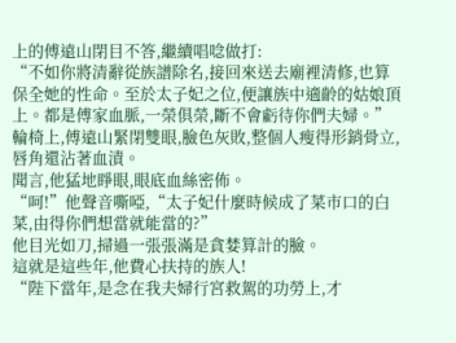上的傅遠山閉目不答,繼續唱唸做打:
“不如你將清辭從族譜除名,接回來送去廟裡清修,也算保全她的性命。至於太子妃之位,便讓族中適齡的姑娘頂上。都是傅家血脈,一榮俱榮,斷不會虧待你們夫婦。”
輪椅上,傅遠山緊閉雙眼,臉色灰敗,整個人瘦得形銷骨立,唇角還沾著血漬。
聞言,他猛地睜眼,眼底血絲密佈。
“呵!”他聲音嘶啞,“太子妃什麼時候成了菜市口的白菜,由得你們想當就能當的?”
他目光如刀,掃過一張張滿是貪婪算計的臉。
這就是這些年,他費心扶持的族人!
“陛下當年,是念在我夫婦行宮救駕的功勞上,才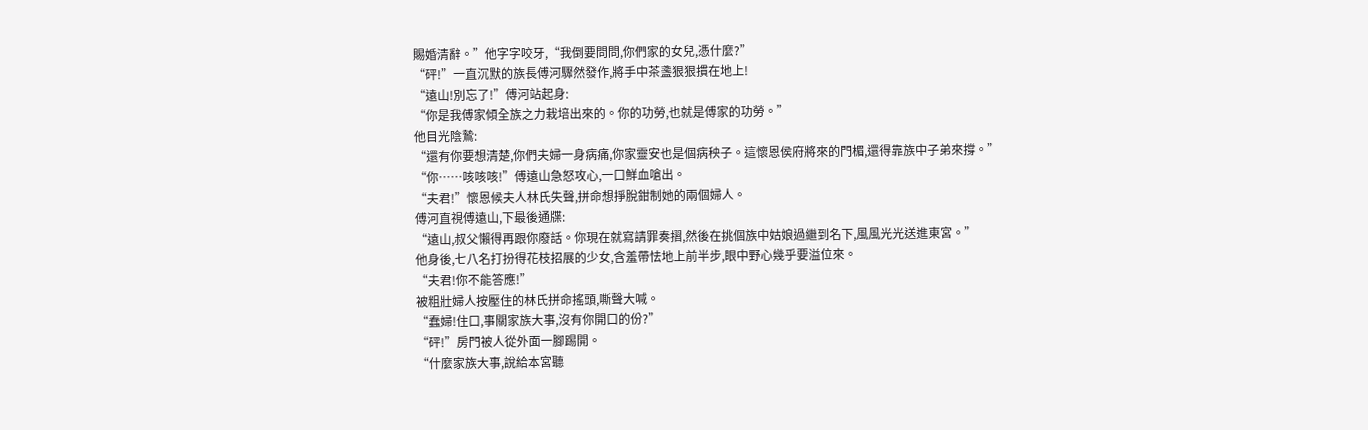賜婚清辭。”他字字咬牙,“我倒要問問,你們家的女兒,憑什麼?”
“砰!”一直沉默的族長傅河驟然發作,將手中茶盞狠狠摜在地上!
“遠山!別忘了!”傅河站起身:
“你是我傅家傾全族之力栽培出來的。你的功勞,也就是傅家的功勞。”
他目光陰鷙:
“還有你要想清楚,你們夫婦一身病痛,你家靈安也是個病秧子。這懷恩侯府將來的門楣,還得靠族中子弟來撐。”
“你……咳咳咳!”傅遠山急怒攻心,一口鮮血嗆出。
“夫君!”懷恩候夫人林氏失聲,拼命想掙脫鉗制她的兩個婦人。
傅河直視傅遠山,下最後通牒:
“遠山,叔父懶得再跟你廢話。你現在就寫請罪奏摺,然後在挑個族中姑娘過繼到名下,風風光光送進東宮。”
他身後,七八名打扮得花枝招展的少女,含羞帶怯地上前半步,眼中野心幾乎要溢位來。
“夫君!你不能答應!”
被粗壯婦人按壓住的林氏拼命搖頭,嘶聲大喊。
“蠢婦!住口,事關家族大事,沒有你開口的份?”
“砰!”房門被人從外面一腳踢開。
“什麼家族大事,說給本宮聽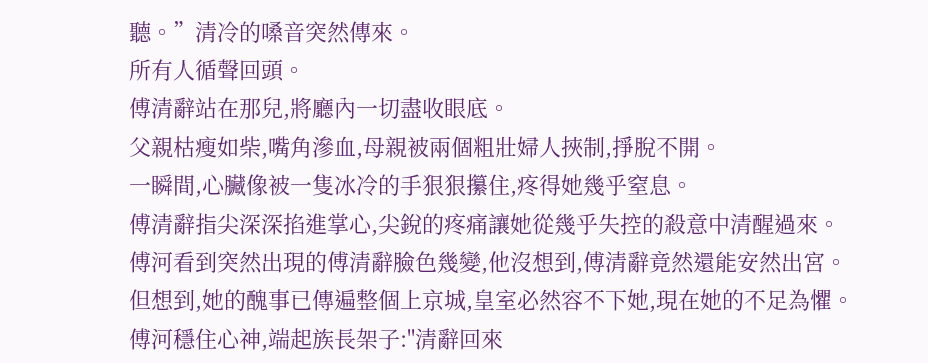聽。”清冷的嗓音突然傳來。
所有人循聲回頭。
傅清辭站在那兒,將廳內一切盡收眼底。
父親枯瘦如柴,嘴角滲血,母親被兩個粗壯婦人挾制,掙脫不開。
一瞬間,心臟像被一隻冰冷的手狠狠攥住,疼得她幾乎窒息。
傅清辭指尖深深掐進掌心,尖銳的疼痛讓她從幾乎失控的殺意中清醒過來。
傅河看到突然出現的傅清辭臉色幾變,他沒想到,傅清辭竟然還能安然出宮。
但想到,她的醜事已傳遍整個上京城,皇室必然容不下她,現在她的不足為懼。
傅河穩住心神,端起族長架子:"清辭回來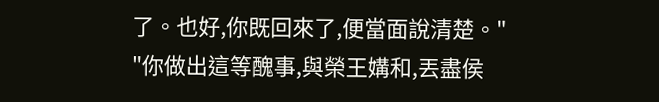了。也好,你既回來了,便當面說清楚。"
"你做出這等醜事,與榮王媾和,丟盡侯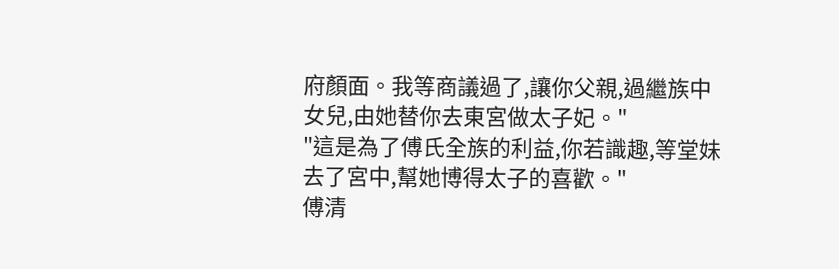府顏面。我等商議過了,讓你父親,過繼族中女兒,由她替你去東宮做太子妃。"
"這是為了傅氏全族的利益,你若識趣,等堂妹去了宮中,幫她博得太子的喜歡。"
傅清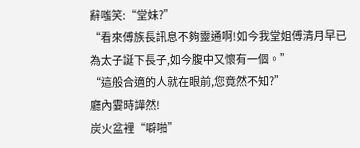辭嗤笑:“堂妹?”
“看來傅族長訊息不夠靈通啊!如今我堂姐傅清月早已為太子誕下長子,如今腹中又懷有一個。”
“這般合適的人就在眼前,您竟然不知?”
廳內霎時譁然!
炭火盆裡“噼啪”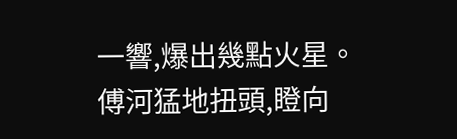一響,爆出幾點火星。
傅河猛地扭頭,瞪向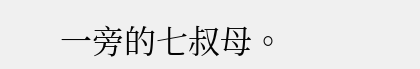一旁的七叔母。